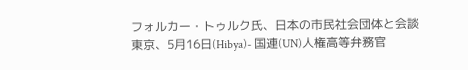フォルカー・トゥルク氏、日本の市民社会団体と会談
東京、5月16日(Hibya)- 国連(UN)人権高等弁務官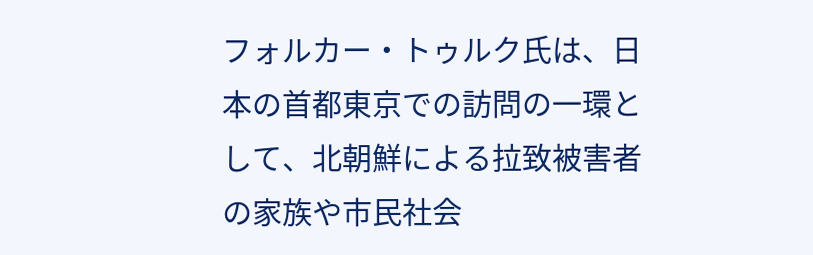フォルカー・トゥルク氏は、日本の首都東京での訪問の一環として、北朝鮮による拉致被害者の家族や市民社会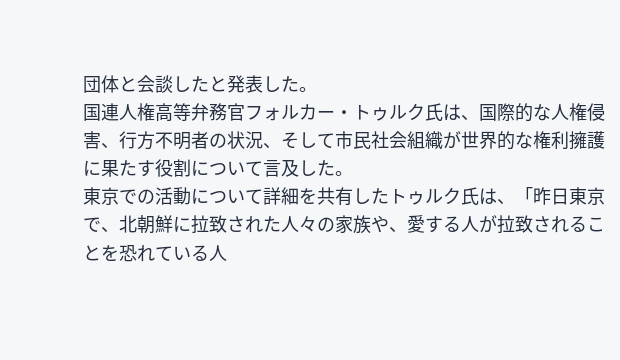団体と会談したと発表した。
国連人権高等弁務官フォルカー・トゥルク氏は、国際的な人権侵害、行方不明者の状況、そして市民社会組織が世界的な権利擁護に果たす役割について言及した。
東京での活動について詳細を共有したトゥルク氏は、「昨日東京で、北朝鮮に拉致された人々の家族や、愛する人が拉致されることを恐れている人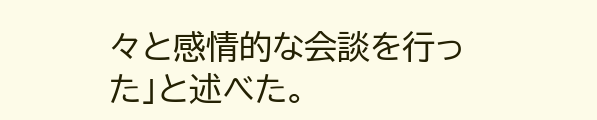々と感情的な会談を行った」と述べた。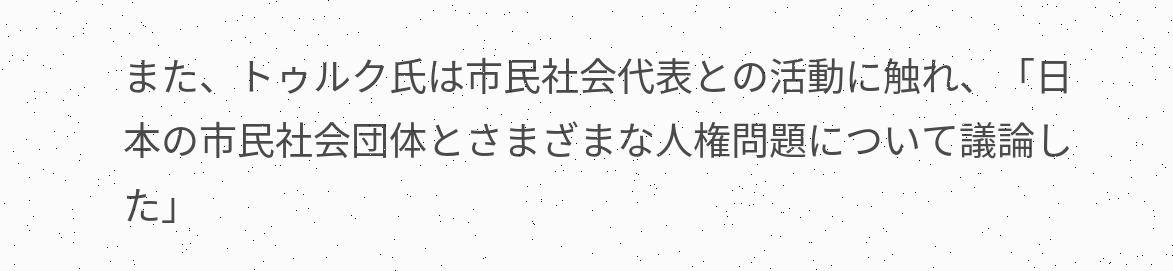また、トゥルク氏は市民社会代表との活動に触れ、「日本の市民社会団体とさまざまな人権問題について議論した」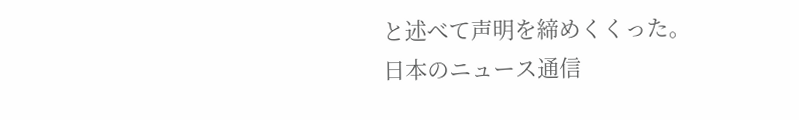と述べて声明を締めくくった。
日本のニュース通信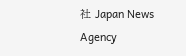社 Japan News Agency